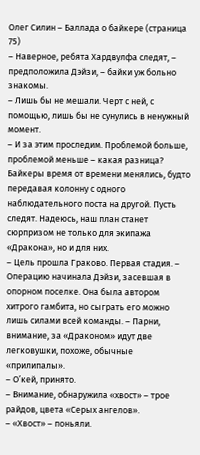Олег Силин – Баллада о байкере (страница 75)
– Наверное, ребята Хардвулфа следят, – предположила Дэйзи, – байки уж больно знакомы.
– Лишь бы не мешали. Черт с ней, с помощью, лишь бы не сунулись в ненужный момент.
– И за этим проследим. Проблемой больше, проблемой меньше – какая разница?
Байкеры время от времени менялись, будто передавая колонну с одного наблюдательного поста на другой. Пусть следят. Надеюсь, наш план станет сюрпризом не только для экипажа «Дракона», но и для них.
– Цель прошла Граково. Первая стадия. – Операцию начинала Дэйзи, засевшая в опорном поселке. Она была автором хитрого гамбита, но сыграть его можно лишь силами всей команды. – Парни, внимание, за «Драконом» идут две легковушки, похоже, обычные «прилипалы».
– О’кей, принято.
– Внимание, обнаружила «хвост» – трое райдов, цвета «Серых ангелов».
– «Хвост» – поньяли.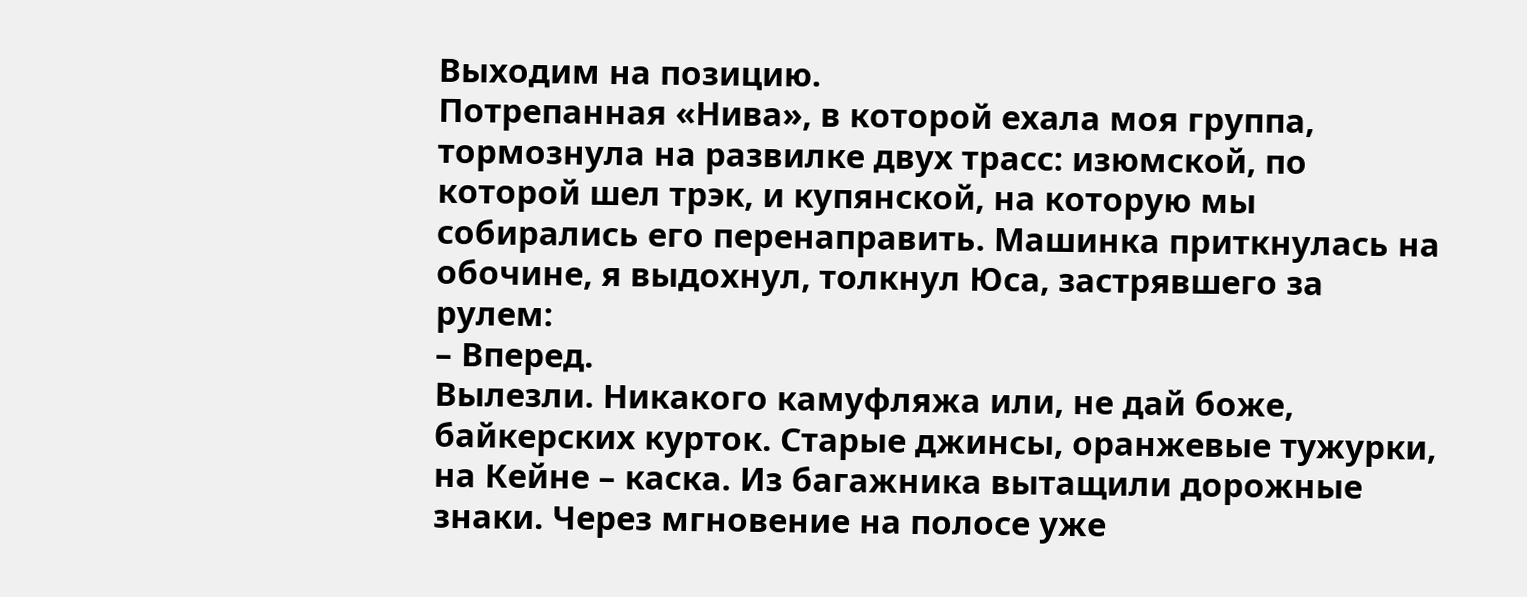Выходим на позицию.
Потрепанная «Нива», в которой ехала моя группа, тормознула на развилке двух трасс: изюмской, по которой шел трэк, и купянской, на которую мы собирались его перенаправить. Машинка приткнулась на обочине, я выдохнул, толкнул Юса, застрявшего за рулем:
– Вперед.
Вылезли. Никакого камуфляжа или, не дай боже, байкерских курток. Старые джинсы, оранжевые тужурки, на Кейне – каска. Из багажника вытащили дорожные знаки. Через мгновение на полосе уже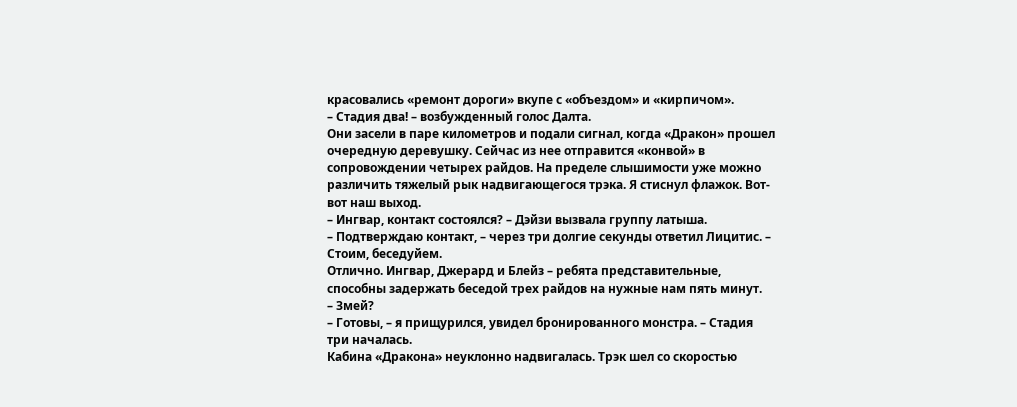красовались «ремонт дороги» вкупе с «объездом» и «кирпичом».
– Стадия два! – возбужденный голос Далта.
Они засели в паре километров и подали сигнал, когда «Дракон» прошел очередную деревушку. Сейчас из нее отправится «конвой» в сопровождении четырех райдов. На пределе слышимости уже можно различить тяжелый рык надвигающегося трэка. Я стиснул флажок. Вот-вот наш выход.
– Ингвар, контакт состоялся? – Дэйзи вызвала группу латыша.
– Подтверждаю контакт, – через три долгие секунды ответил Лицитис. – Стоим, беседуйем.
Отлично. Ингвар, Джерард и Блейз – ребята представительные, способны задержать беседой трех райдов на нужные нам пять минут.
– Змей?
– Готовы, – я прищурился, увидел бронированного монстра. – Стадия три началась.
Кабина «Дракона» неуклонно надвигалась. Трэк шел со скоростью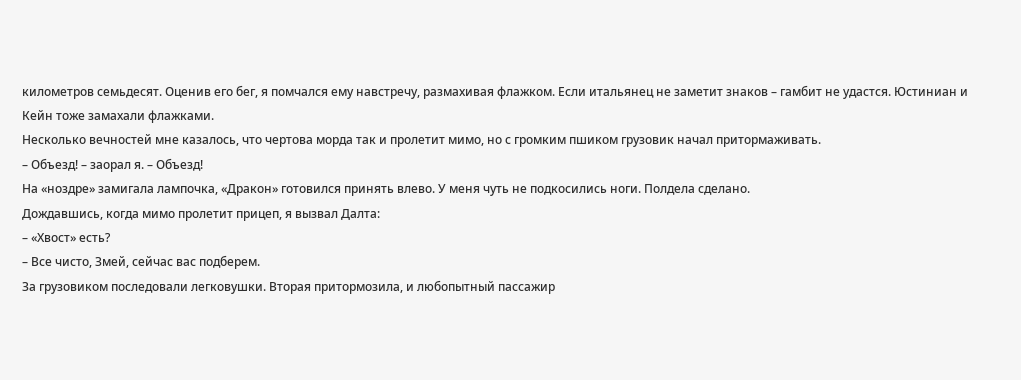километров семьдесят. Оценив его бег, я помчался ему навстречу, размахивая флажком. Если итальянец не заметит знаков – гамбит не удастся. Юстиниан и Кейн тоже замахали флажками.
Несколько вечностей мне казалось, что чертова морда так и пролетит мимо, но с громким пшиком грузовик начал притормаживать.
– Объезд! – заорал я. – Объезд!
На «ноздре» замигала лампочка, «Дракон» готовился принять влево. У меня чуть не подкосились ноги. Полдела сделано.
Дождавшись, когда мимо пролетит прицеп, я вызвал Далта:
– «Хвост» есть?
– Все чисто, Змей, сейчас вас подберем.
За грузовиком последовали легковушки. Вторая притормозила, и любопытный пассажир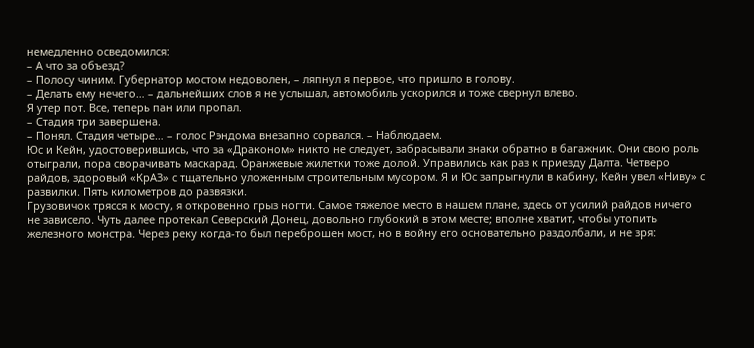немедленно осведомился:
– А что за объезд?
– Полосу чиним. Губернатор мостом недоволен, – ляпнул я первое, что пришло в голову.
– Делать ему нечего… – дальнейших слов я не услышал, автомобиль ускорился и тоже свернул влево.
Я утер пот. Все, теперь пан или пропал.
– Стадия три завершена.
– Понял. Стадия четыре… – голос Рэндома внезапно сорвался. – Наблюдаем.
Юс и Кейн, удостоверившись, что за «Драконом» никто не следует, забрасывали знаки обратно в багажник. Они свою роль отыграли, пора сворачивать маскарад. Оранжевые жилетки тоже долой. Управились как раз к приезду Далта. Четверо райдов, здоровый «КрАЗ» с тщательно уложенным строительным мусором. Я и Юс запрыгнули в кабину, Кейн увел «Ниву» с развилки. Пять километров до развязки.
Грузовичок трясся к мосту, я откровенно грыз ногти. Самое тяжелое место в нашем плане, здесь от усилий райдов ничего не зависело. Чуть далее протекал Северский Донец, довольно глубокий в этом месте; вполне хватит, чтобы утопить железного монстра. Через реку когда-то был переброшен мост, но в войну его основательно раздолбали, и не зря: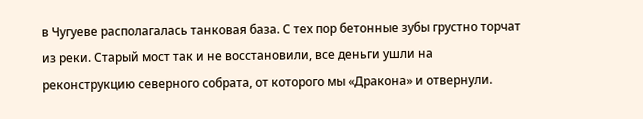в Чугуеве располагалась танковая база. С тех пор бетонные зубы грустно торчат из реки. Старый мост так и не восстановили, все деньги ушли на реконструкцию северного собрата, от которого мы «Дракона» и отвернули.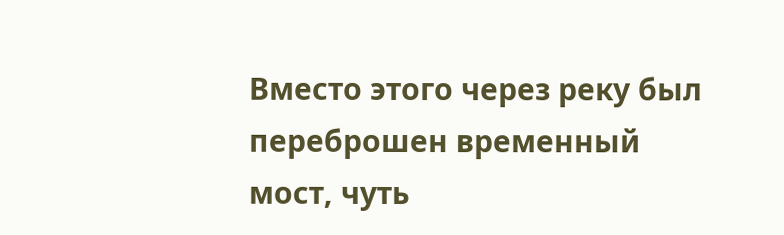Вместо этого через реку был переброшен временный мост, чуть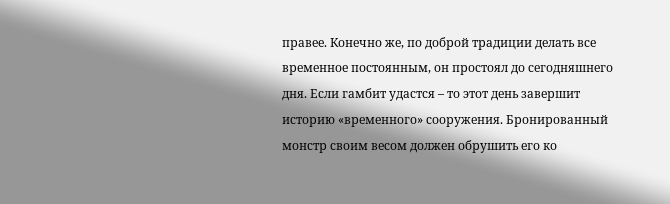правее. Конечно же, по доброй традиции делать все временное постоянным, он простоял до сегодняшнего дня. Если гамбит удастся – то этот день завершит историю «временного» сооружения. Бронированный монстр своим весом должен обрушить его ко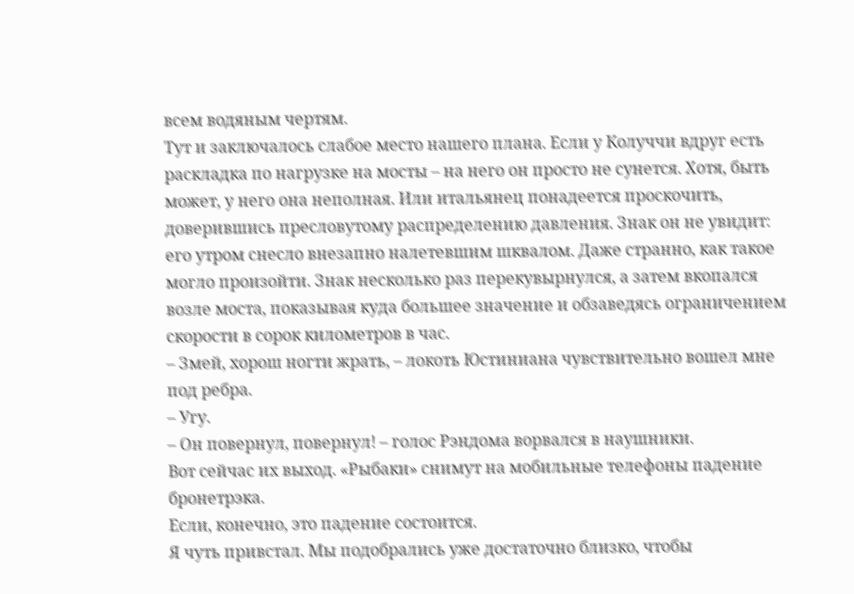всем водяным чертям.
Тут и заключалось слабое место нашего плана. Если у Колуччи вдруг есть раскладка по нагрузке на мосты – на него он просто не сунется. Хотя, быть может, у него она неполная. Или итальянец понадеется проскочить, доверившись пресловутому распределению давления. Знак он не увидит: его утром снесло внезапно налетевшим шквалом. Даже странно, как такое могло произойти. Знак несколько раз перекувырнулся, а затем вкопался возле моста, показывая куда большее значение и обзаведясь ограничением скорости в сорок километров в час.
– Змей, хорош ногти жрать, – локоть Юстиниана чувствительно вошел мне под ребра.
– Угу.
– Он повернул, повернул! – голос Рэндома ворвался в наушники.
Вот сейчас их выход. «Рыбаки» снимут на мобильные телефоны падение бронетрэка.
Если, конечно, это падение состоится.
Я чуть привстал. Мы подобрались уже достаточно близко, чтобы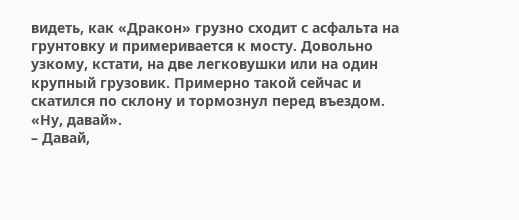видеть, как «Дракон» грузно сходит с асфальта на грунтовку и примеривается к мосту. Довольно узкому, кстати, на две легковушки или на один крупный грузовик. Примерно такой сейчас и скатился по склону и тормознул перед въездом.
«Ну, давай».
– Давай,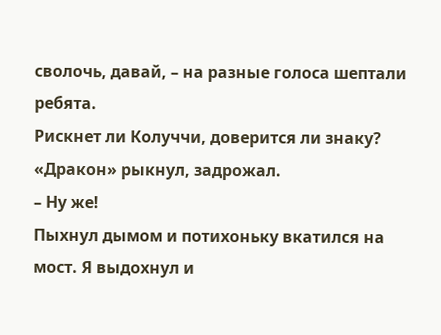сволочь, давай, – на разные голоса шептали ребята.
Рискнет ли Колуччи, доверится ли знаку?
«Дракон» рыкнул, задрожал.
– Ну же!
Пыхнул дымом и потихоньку вкатился на мост. Я выдохнул и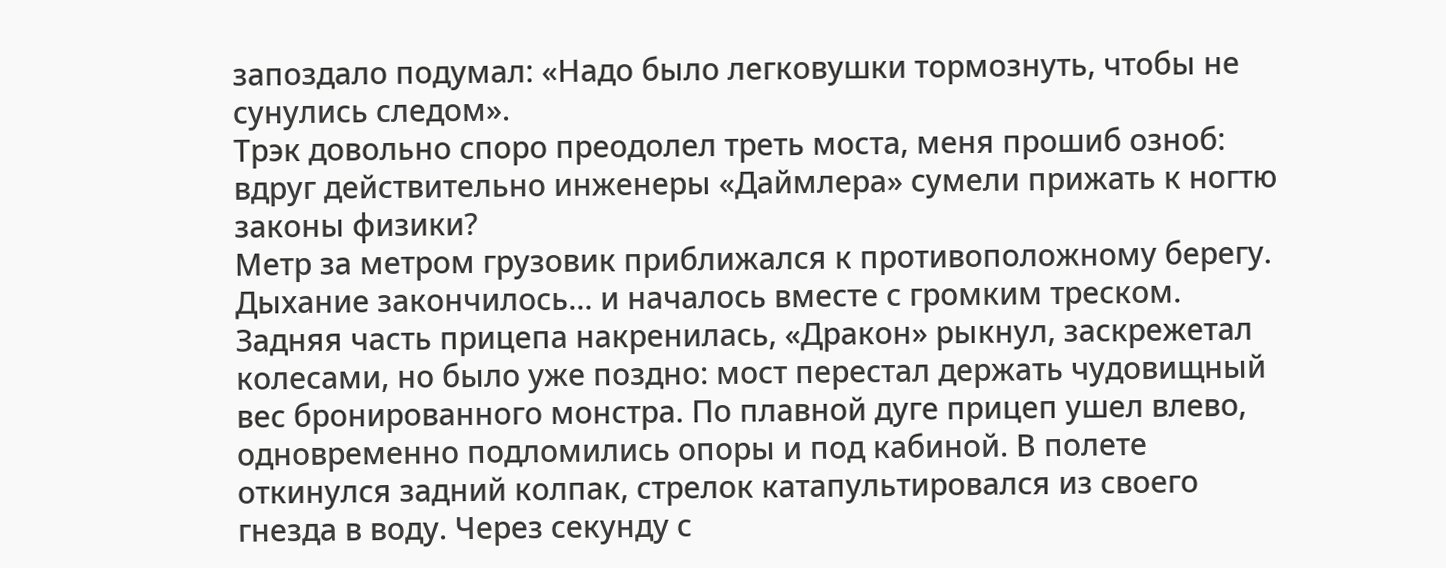запоздало подумал: «Надо было легковушки тормознуть, чтобы не сунулись следом».
Трэк довольно споро преодолел треть моста, меня прошиб озноб: вдруг действительно инженеры «Даймлера» сумели прижать к ногтю законы физики?
Метр за метром грузовик приближался к противоположному берегу. Дыхание закончилось… и началось вместе с громким треском.
Задняя часть прицепа накренилась, «Дракон» рыкнул, заскрежетал колесами, но было уже поздно: мост перестал держать чудовищный вес бронированного монстра. По плавной дуге прицеп ушел влево, одновременно подломились опоры и под кабиной. В полете откинулся задний колпак, стрелок катапультировался из своего гнезда в воду. Через секунду с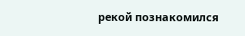рекой познакомился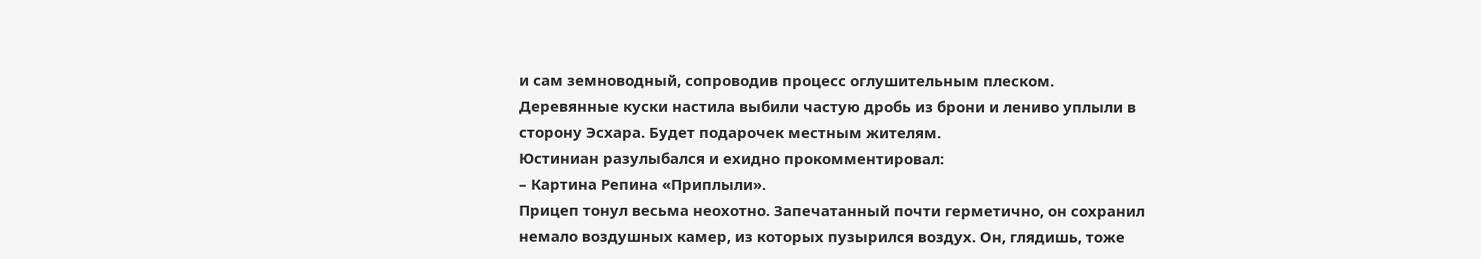и сам земноводный, сопроводив процесс оглушительным плеском. Деревянные куски настила выбили частую дробь из брони и лениво уплыли в сторону Эсхара. Будет подарочек местным жителям.
Юстиниан разулыбался и ехидно прокомментировал:
– Картина Репина «Приплыли».
Прицеп тонул весьма неохотно. Запечатанный почти герметично, он сохранил немало воздушных камер, из которых пузырился воздух. Он, глядишь, тоже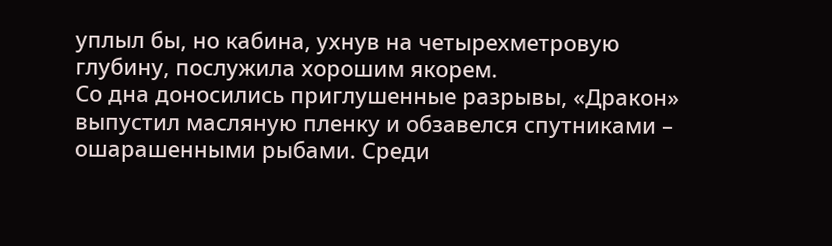уплыл бы, но кабина, ухнув на четырехметровую глубину, послужила хорошим якорем.
Со дна доносились приглушенные разрывы, «Дракон» выпустил масляную пленку и обзавелся спутниками – ошарашенными рыбами. Среди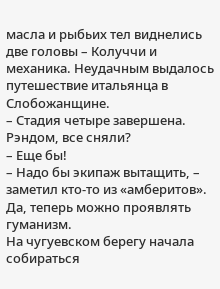масла и рыбьих тел виднелись две головы – Колуччи и механика. Неудачным выдалось путешествие итальянца в Слобожанщине.
– Стадия четыре завершена. Рэндом, все сняли?
– Еще бы!
– Надо бы экипаж вытащить, – заметил кто-то из «амберитов».
Да, теперь можно проявлять гуманизм.
На чугуевском берегу начала собираться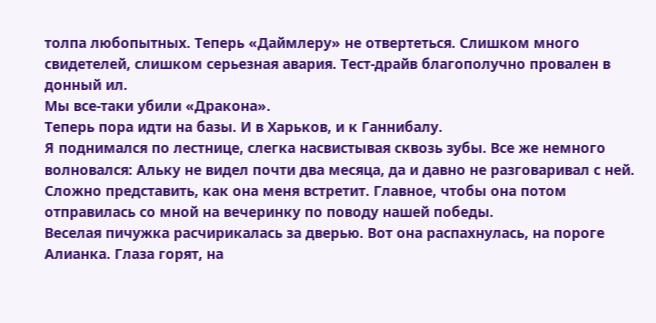толпа любопытных. Теперь «Даймлеру» не отвертеться. Слишком много свидетелей, слишком серьезная авария. Тест-драйв благополучно провален в донный ил.
Мы все-таки убили «Дракона».
Теперь пора идти на базы. И в Харьков, и к Ганнибалу.
Я поднимался по лестнице, слегка насвистывая сквозь зубы. Все же немного волновался: Альку не видел почти два месяца, да и давно не разговаривал с ней. Сложно представить, как она меня встретит. Главное, чтобы она потом отправилась со мной на вечеринку по поводу нашей победы.
Веселая пичужка расчирикалась за дверью. Вот она распахнулась, на пороге Алианка. Глаза горят, на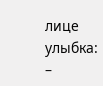лице улыбка:
–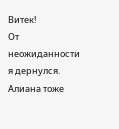Витек!
От неожиданности я дернулся. Алиана тоже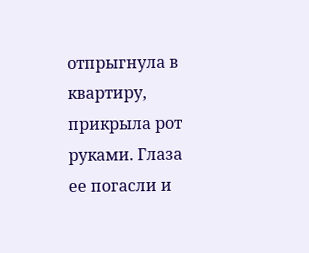отпрыгнула в квартиру, прикрыла рот руками. Глаза ее погасли и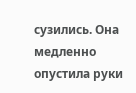сузились. Она медленно опустила руки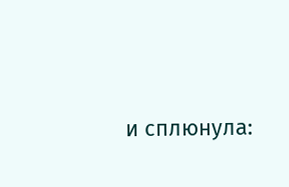и сплюнула: